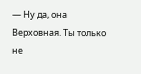— Ну да, она Верховная. Ты только не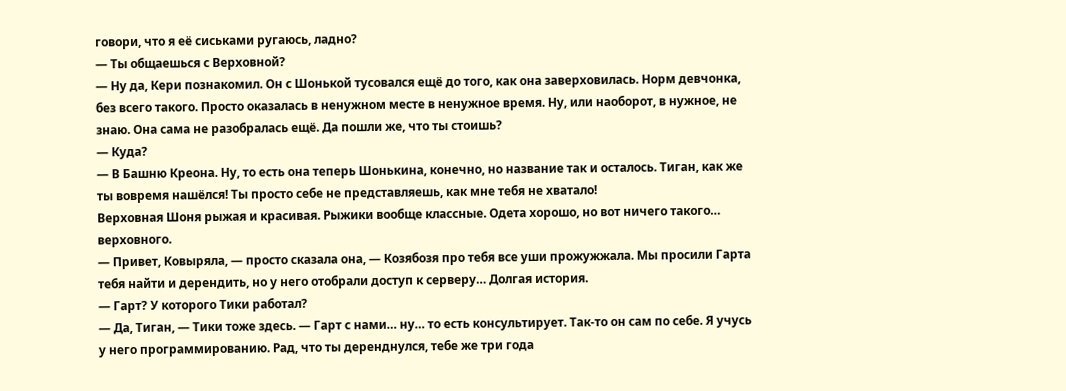говори, что я её сиськами ругаюсь, ладно?
— Ты общаешься с Верховной?
— Ну да, Кери познакомил. Он с Шонькой тусовался ещё до того, как она заверховилась. Норм девчонка, без всего такого. Просто оказалась в ненужном месте в ненужное время. Ну, или наоборот, в нужное, не знаю. Она сама не разобралась ещё. Да пошли же, что ты стоишь?
— Куда?
— В Башню Креона. Ну, то есть она теперь Шонькина, конечно, но название так и осталось. Тиган, как же ты вовремя нашёлся! Ты просто себе не представляешь, как мне тебя не хватало!
Верховная Шоня рыжая и красивая. Рыжики вообще классные. Одета хорошо, но вот ничего такого… верховного.
— Привет, Ковыряла, — просто сказала она, — Козябозя про тебя все уши прожужжала. Мы просили Гарта тебя найти и дерендить, но у него отобрали доступ к серверу… Долгая история.
— Гарт? У которого Тики работал?
— Да, Тиган, — Тики тоже здесь. — Гарт с нами… ну… то есть консультирует. Так-то он сам по себе. Я учусь у него программированию. Рад, что ты деренднулся, тебе же три года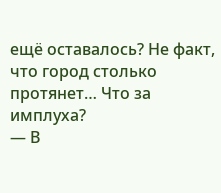ещё оставалось? Не факт, что город столько протянет… Что за имплуха?
— В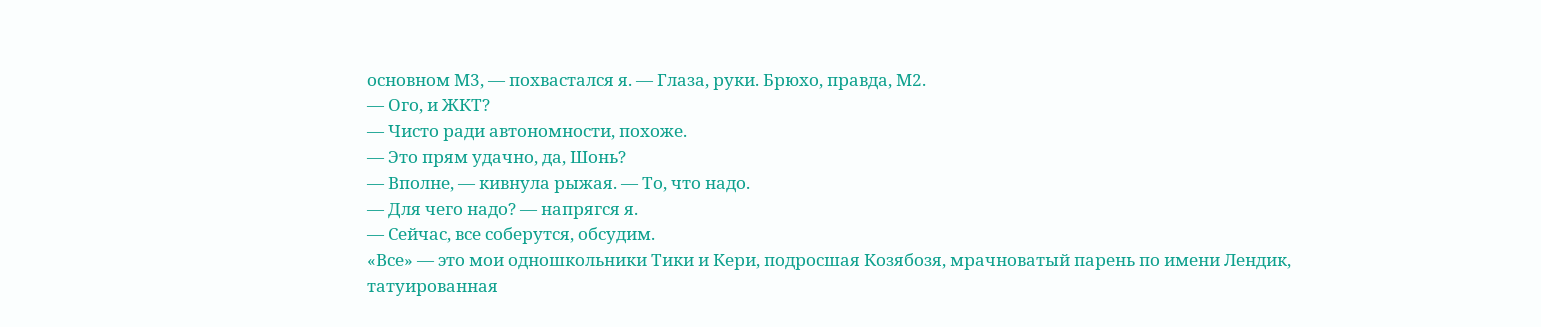основном М3, — похвастался я. — Глаза, руки. Брюхо, правда, М2.
— Ого, и ЖКТ?
— Чисто ради автономности, похоже.
— Это прям удачно, да, Шонь?
— Вполне, — кивнула рыжая. — То, что надо.
— Для чего надо? — напрягся я.
— Сейчас, все соберутся, обсудим.
«Все» — это мои одношкольники Тики и Кери, подросшая Козябозя, мрачноватый парень по имени Лендик, татуированная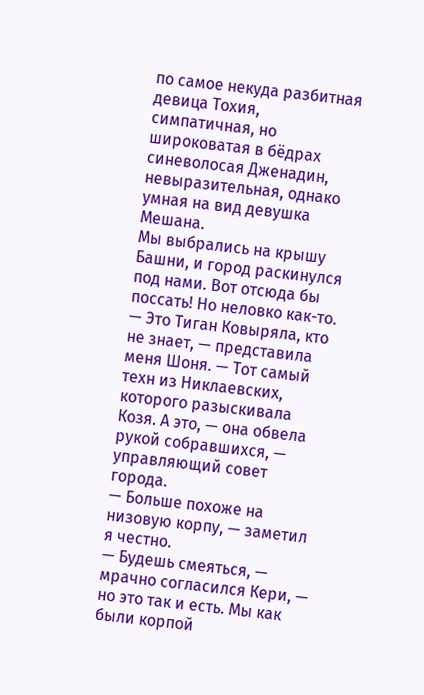по самое некуда разбитная девица Тохия, симпатичная, но широковатая в бёдрах синеволосая Дженадин, невыразительная, однако умная на вид девушка Мешана.
Мы выбрались на крышу Башни, и город раскинулся под нами. Вот отсюда бы поссать! Но неловко как-то.
— Это Тиган Ковыряла, кто не знает, — представила меня Шоня. — Тот самый техн из Никлаевских, которого разыскивала Козя. А это, — она обвела рукой собравшихся, — управляющий совет города.
— Больше похоже на низовую корпу, — заметил я честно.
— Будешь смеяться, — мрачно согласился Кери, — но это так и есть. Мы как были корпой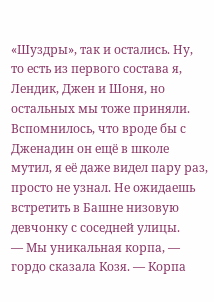«Шуздры», так и остались. Ну, то есть из первого состава я, Лендик, Джен и Шоня, но остальных мы тоже приняли.
Вспомнилось, что вроде бы с Дженадин он ещё в школе мутил, я её даже видел пару раз, просто не узнал. Не ожидаешь встретить в Башне низовую девчонку с соседней улицы.
— Мы уникальная корпа, — гордо сказала Козя. — Корпа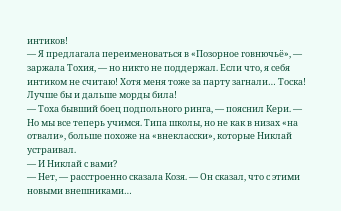интиков!
— Я предлагала переименоваться в «Позорное говнючьё», — заржала Тохия, — но никто не поддержал. Если что, я себя интиком не считаю! Хотя меня тоже за парту загнали… Тоска! Лучше бы и дальше морды била!
— Тоха бывший боец подпольного ринга, — пояснил Кери. — Но мы все теперь учимся. Типа школы, но не как в низах «на отвали», больше похоже на «внекласски», которые Никлай устраивал.
— И Никлай с вами?
— Нет, — расстроенно сказала Козя. — Он сказал, что с этими новыми внешниками…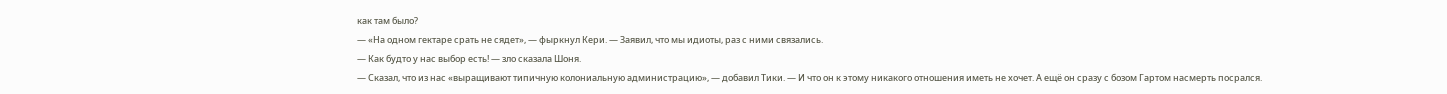как там было?
— «На одном гектаре срать не сядет», — фыркнул Кери. — Заявил, что мы идиоты, раз с ними связались.
— Как будто у нас выбор есть! — зло сказала Шоня.
— Сказал, что из нас «выращивают типичную колониальную администрацию», — добавил Тики. — И что он к этому никакого отношения иметь не хочет. А ещё он сразу с бозом Гартом насмерть посрался.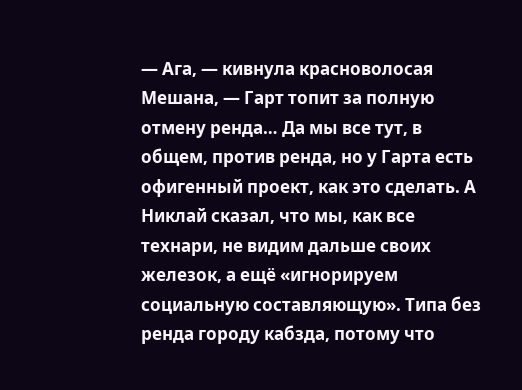— Ага, — кивнула красноволосая Мешана, — Гарт топит за полную отмену ренда… Да мы все тут, в общем, против ренда, но у Гарта есть офигенный проект, как это сделать. А Никлай сказал, что мы, как все технари, не видим дальше своих железок, а ещё «игнорируем социальную составляющую». Типа без ренда городу кабзда, потому что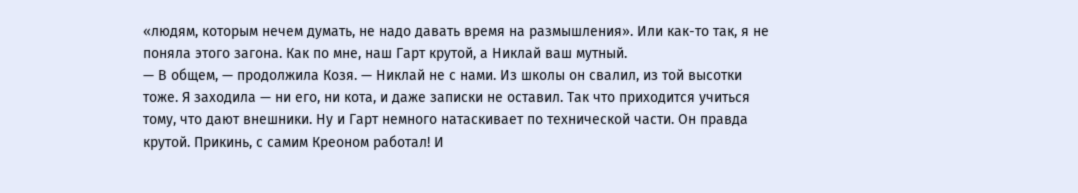«людям, которым нечем думать, не надо давать время на размышления». Или как-то так, я не поняла этого загона. Как по мне, наш Гарт крутой, а Никлай ваш мутный.
— В общем, — продолжила Козя. — Никлай не с нами. Из школы он свалил, из той высотки тоже. Я заходила — ни его, ни кота, и даже записки не оставил. Так что приходится учиться тому, что дают внешники. Ну и Гарт немного натаскивает по технической части. Он правда крутой. Прикинь, с самим Креоном работал! И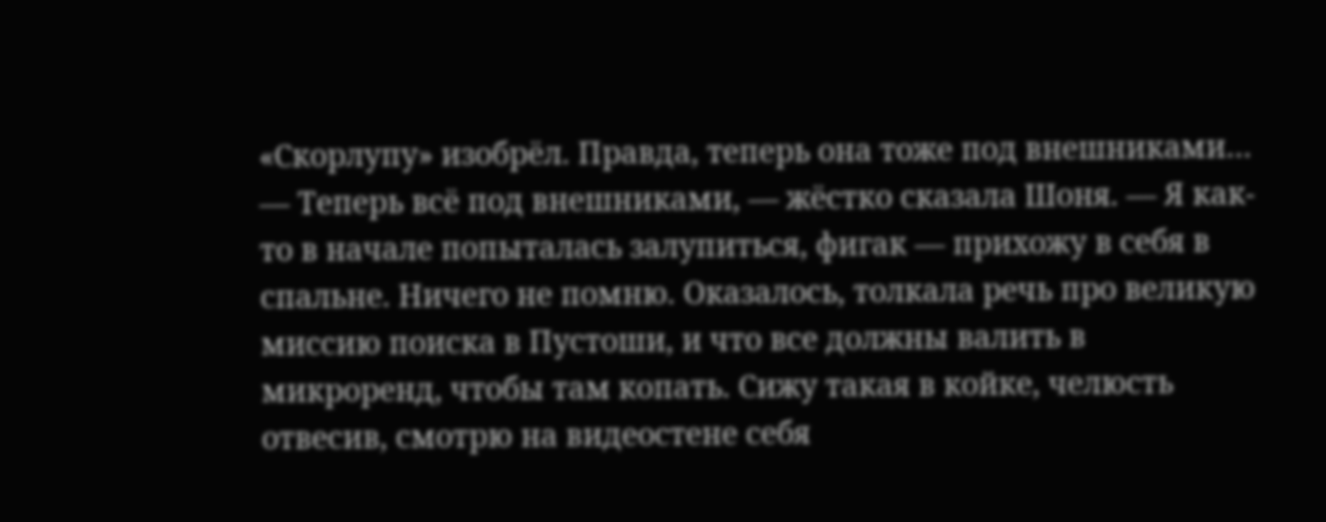«Скорлупу» изобрёл. Правда, теперь она тоже под внешниками…
— Теперь всё под внешниками, — жёстко сказала Шоня. — Я как-то в начале попыталась залупиться, фигак — прихожу в себя в спальне. Ничего не помню. Оказалось, толкала речь про великую миссию поиска в Пустоши, и что все должны валить в микроренд, чтобы там копать. Сижу такая в койке, челюсть отвесив, смотрю на видеостене себя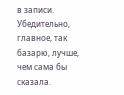в записи. Убедительно, главное, так базарю, лучше, чем сама бы сказала.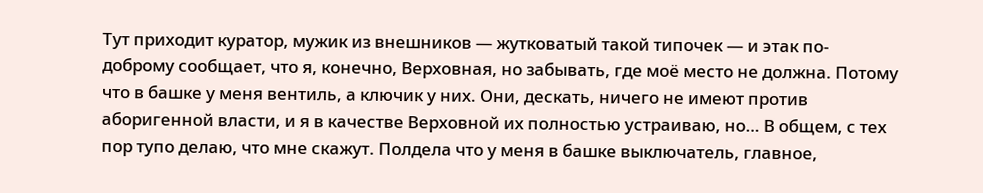Тут приходит куратор, мужик из внешников — жутковатый такой типочек — и этак по-доброму сообщает, что я, конечно, Верховная, но забывать, где моё место не должна. Потому что в башке у меня вентиль, а ключик у них. Они, дескать, ничего не имеют против аборигенной власти, и я в качестве Верховной их полностью устраиваю, но… В общем, с тех пор тупо делаю, что мне скажут. Полдела что у меня в башке выключатель, главное,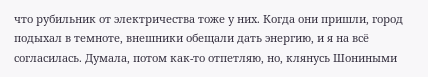что рубильник от электричества тоже у них. Когда они пришли, город подыхал в темноте, внешники обещали дать энергию, и я на всё согласилась. Думала, потом как-то отпетляю, но, клянусь Шониными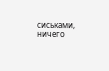сиськами, ничего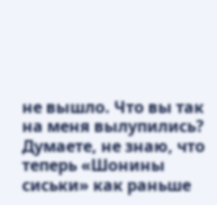не вышло. Что вы так на меня вылупились? Думаете, не знаю, что теперь «Шонины сиськи» как раньше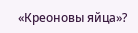«Креоновы яйца»?